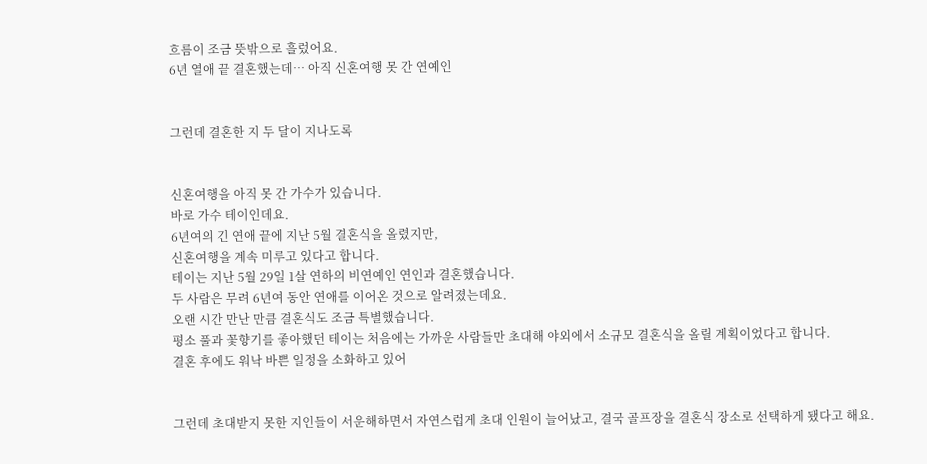흐름이 조금 뜻밖으로 흘렀어요.
6년 열애 끝 결혼했는데… 아직 신혼여행 못 간 연예인


그런데 결혼한 지 두 달이 지나도록


신혼여행을 아직 못 간 가수가 있습니다.
바로 가수 테이인데요.
6년여의 긴 연애 끝에 지난 5월 결혼식을 올렸지만,
신혼여행을 계속 미루고 있다고 합니다.
테이는 지난 5월 29일 1살 연하의 비연예인 연인과 결혼했습니다.
두 사람은 무려 6년여 동안 연애를 이어온 것으로 알려졌는데요.
오랜 시간 만난 만큼 결혼식도 조금 특별했습니다.
평소 풀과 꽃향기를 좋아했던 테이는 처음에는 가까운 사람들만 초대해 야외에서 소규모 결혼식을 올릴 계획이었다고 합니다.
결혼 후에도 워낙 바쁜 일정을 소화하고 있어


그런데 초대받지 못한 지인들이 서운해하면서 자연스럽게 초대 인원이 늘어났고, 결국 골프장을 결혼식 장소로 선택하게 됐다고 해요.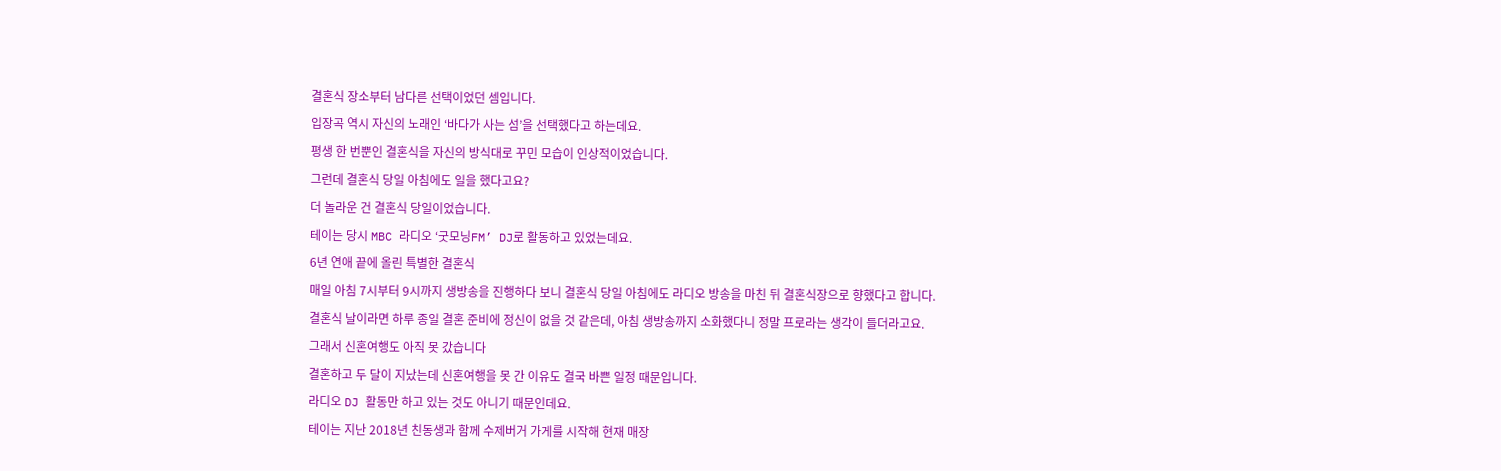결혼식 장소부터 남다른 선택이었던 셈입니다.
입장곡 역시 자신의 노래인 ‘바다가 사는 섬’을 선택했다고 하는데요.
평생 한 번뿐인 결혼식을 자신의 방식대로 꾸민 모습이 인상적이었습니다.
그런데 결혼식 당일 아침에도 일을 했다고요?
더 놀라운 건 결혼식 당일이었습니다.
테이는 당시 MBC 라디오 ‘굿모닝FM’ DJ로 활동하고 있었는데요.
6년 연애 끝에 올린 특별한 결혼식
매일 아침 7시부터 9시까지 생방송을 진행하다 보니 결혼식 당일 아침에도 라디오 방송을 마친 뒤 결혼식장으로 향했다고 합니다.
결혼식 날이라면 하루 종일 결혼 준비에 정신이 없을 것 같은데, 아침 생방송까지 소화했다니 정말 프로라는 생각이 들더라고요.
그래서 신혼여행도 아직 못 갔습니다
결혼하고 두 달이 지났는데 신혼여행을 못 간 이유도 결국 바쁜 일정 때문입니다.
라디오 DJ 활동만 하고 있는 것도 아니기 때문인데요.
테이는 지난 2018년 친동생과 함께 수제버거 가게를 시작해 현재 매장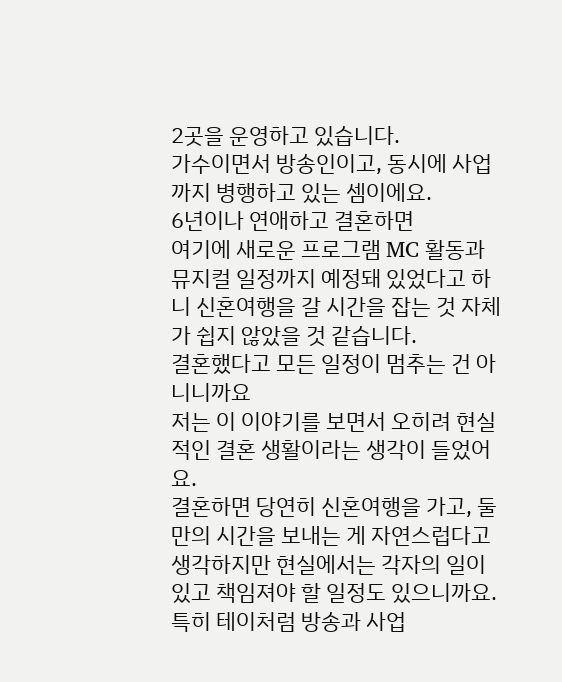2곳을 운영하고 있습니다.
가수이면서 방송인이고, 동시에 사업까지 병행하고 있는 셈이에요.
6년이나 연애하고 결혼하면
여기에 새로운 프로그램 MC 활동과 뮤지컬 일정까지 예정돼 있었다고 하니 신혼여행을 갈 시간을 잡는 것 자체가 쉽지 않았을 것 같습니다.
결혼했다고 모든 일정이 멈추는 건 아니니까요
저는 이 이야기를 보면서 오히려 현실적인 결혼 생활이라는 생각이 들었어요.
결혼하면 당연히 신혼여행을 가고, 둘만의 시간을 보내는 게 자연스럽다고 생각하지만 현실에서는 각자의 일이 있고 책임져야 할 일정도 있으니까요.
특히 테이처럼 방송과 사업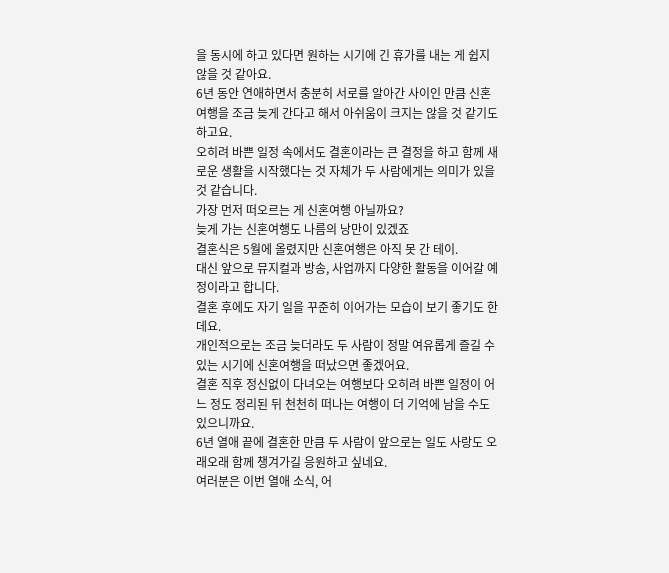을 동시에 하고 있다면 원하는 시기에 긴 휴가를 내는 게 쉽지 않을 것 같아요.
6년 동안 연애하면서 충분히 서로를 알아간 사이인 만큼 신혼여행을 조금 늦게 간다고 해서 아쉬움이 크지는 않을 것 같기도 하고요.
오히려 바쁜 일정 속에서도 결혼이라는 큰 결정을 하고 함께 새로운 생활을 시작했다는 것 자체가 두 사람에게는 의미가 있을 것 같습니다.
가장 먼저 떠오르는 게 신혼여행 아닐까요?
늦게 가는 신혼여행도 나름의 낭만이 있겠죠
결혼식은 5월에 올렸지만 신혼여행은 아직 못 간 테이.
대신 앞으로 뮤지컬과 방송, 사업까지 다양한 활동을 이어갈 예정이라고 합니다.
결혼 후에도 자기 일을 꾸준히 이어가는 모습이 보기 좋기도 한데요.
개인적으로는 조금 늦더라도 두 사람이 정말 여유롭게 즐길 수 있는 시기에 신혼여행을 떠났으면 좋겠어요.
결혼 직후 정신없이 다녀오는 여행보다 오히려 바쁜 일정이 어느 정도 정리된 뒤 천천히 떠나는 여행이 더 기억에 남을 수도 있으니까요.
6년 열애 끝에 결혼한 만큼 두 사람이 앞으로는 일도 사랑도 오래오래 함께 챙겨가길 응원하고 싶네요.
여러분은 이번 열애 소식, 어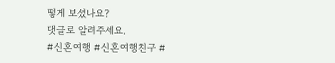떻게 보셨나요?
댓글로 알려주세요.
#신혼여행 #신혼여행친구 #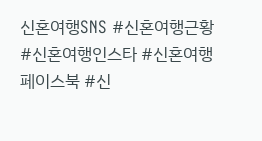신혼여행SNS #신혼여행근황 #신혼여행인스타 #신혼여행페이스북 #신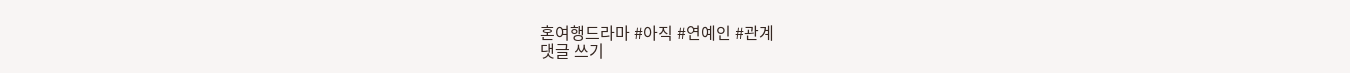혼여행드라마 #아직 #연예인 #관계
댓글 쓰기